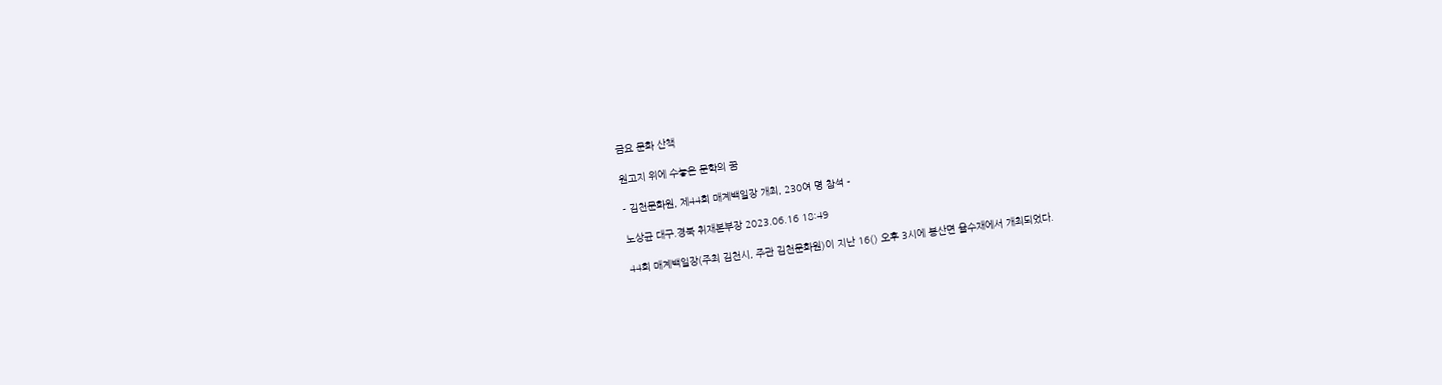금요 문화 산책

원고지 위에 수놓은 문학의 꿈

- 김천문화원, 제44회 매계백일장 개최, 230여 명 참석 -

노상균 대구.경북 취재본부장 2023.06.16 18:49

44회 매계백일장(주최 김천시, 주관 김천문화원)이 지난 16() 오후 3시에 봉산면 율수재에서 개최되었다.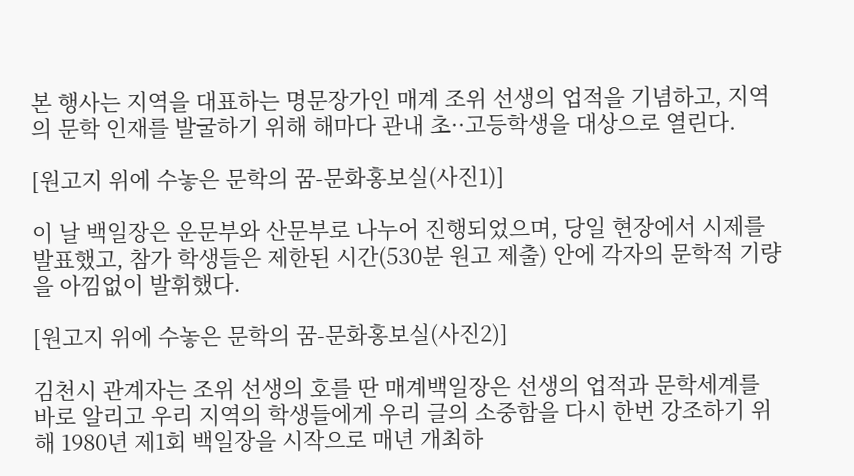본 행사는 지역을 대표하는 명문장가인 매계 조위 선생의 업적을 기념하고, 지역의 문학 인재를 발굴하기 위해 해마다 관내 초··고등학생을 대상으로 열린다.

[원고지 위에 수놓은 문학의 꿈-문화홍보실(사진1)]

이 날 백일장은 운문부와 산문부로 나누어 진행되었으며, 당일 현장에서 시제를 발표했고, 참가 학생들은 제한된 시간(530분 원고 제출) 안에 각자의 문학적 기량을 아낌없이 발휘했다.

[원고지 위에 수놓은 문학의 꿈-문화홍보실(사진2)]

김천시 관계자는 조위 선생의 호를 딴 매계백일장은 선생의 업적과 문학세계를 바로 알리고 우리 지역의 학생들에게 우리 글의 소중함을 다시 한번 강조하기 위해 1980년 제1회 백일장을 시작으로 매년 개최하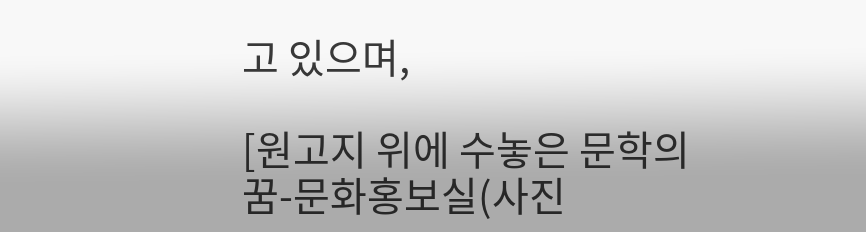고 있으며,

[원고지 위에 수놓은 문학의 꿈-문화홍보실(사진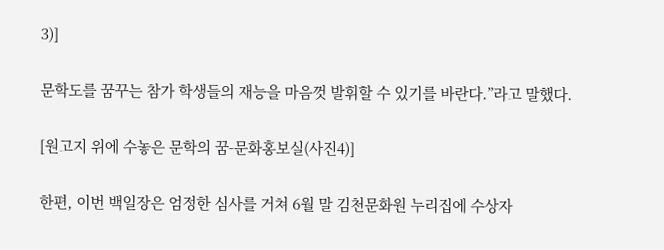3)]

문학도를 꿈꾸는 참가 학생들의 재능을 마음껏 발휘할 수 있기를 바란다.”라고 말했다.

[원고지 위에 수놓은 문학의 꿈-문화홍보실(사진4)]

한편, 이번 백일장은 엄정한 심사를 거쳐 6월 말 김천문화원 누리집에 수상자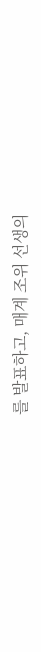를 발표하고, 매계 조위 선생의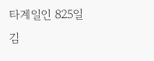타계일인 825일 김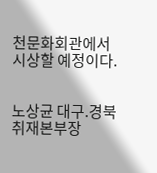천문화회관에서 시상할 예정이다.


노상균 대구.경북 취재본부장